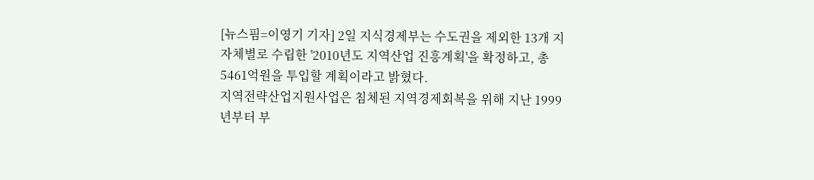[뉴스핌=이영기 기자] 2일 지식경제부는 수도권을 제외한 13개 지자체별로 수립한 '2010년도 지역산업 진흥계획'을 확정하고, 총 5461억원을 투입할 계획이라고 밝혔다.
지역전략산업지원사업은 침체된 지역경제회복을 위해 지난 1999년부터 부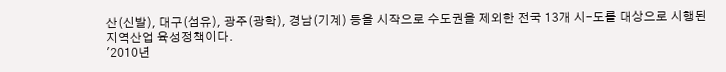산(신발), 대구(섬유), 광주(광학), 경남(기계) 등을 시작으로 수도권을 제외한 전국 13개 시-도를 대상으로 시행된 지역산업 육성정책이다.
'2010년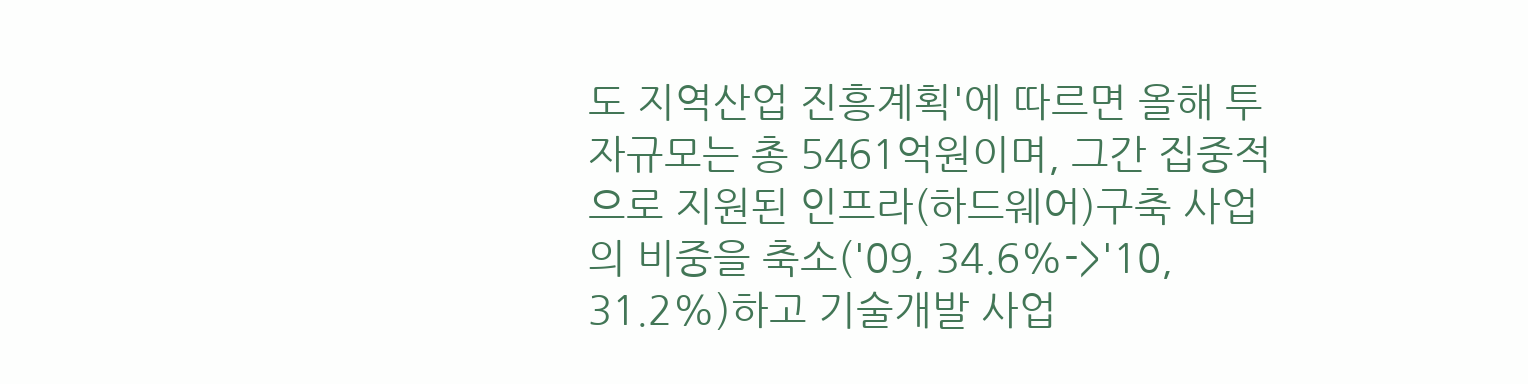도 지역산업 진흥계획'에 따르면 올해 투자규모는 총 5461억원이며, 그간 집중적으로 지원된 인프라(하드웨어)구축 사업의 비중을 축소('09, 34.6%->'10, 31.2%)하고 기술개발 사업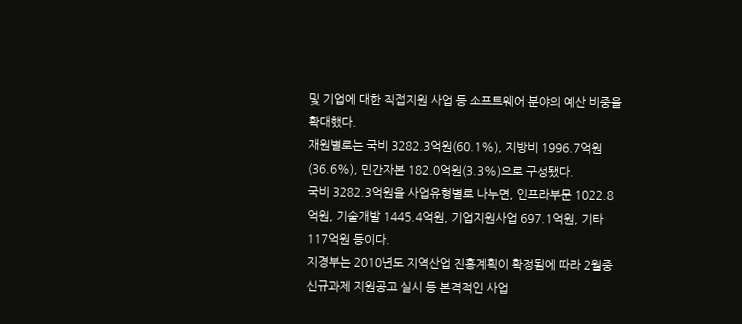및 기업에 대한 직접지원 사업 등 소프트웨어 분야의 예산 비중을 확대했다.
재원별로는 국비 3282.3억원(60.1%), 지방비 1996.7억원(36.6%), 민간자본 182.0억원(3.3%)으로 구성됐다.
국비 3282.3억원을 사업유형별로 나누면, 인프라부문 1022.8억원, 기술개발 1445.4억원, 기업지원사업 697.1억원, 기타 117억원 등이다.
지경부는 2010년도 지역산업 진흥계획이 확정됨에 따라 2월중 신규과제 지원공고 실시 등 본격적인 사업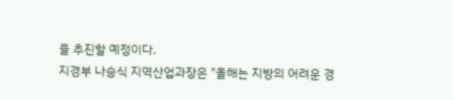을 추진할 예정이다.
지경부 나승식 지역산업과장은 "올해는 지방의 어려운 경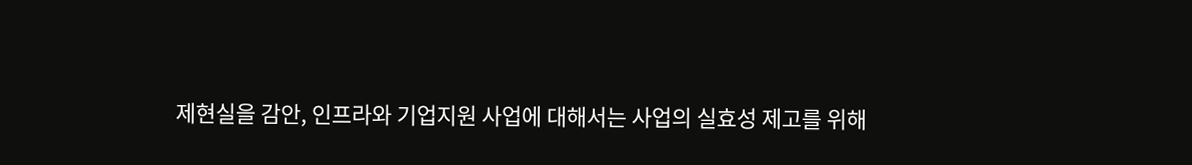제현실을 감안, 인프라와 기업지원 사업에 대해서는 사업의 실효성 제고를 위해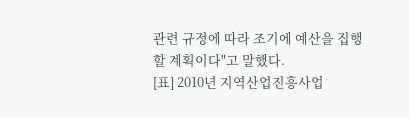관련 규정에 따라 조기에 예산을 집행할 계획이다"고 말했다.
[표] 2010년 지역산업진흥사업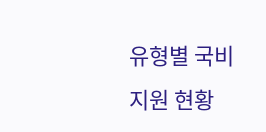유형별 국비지원 현황